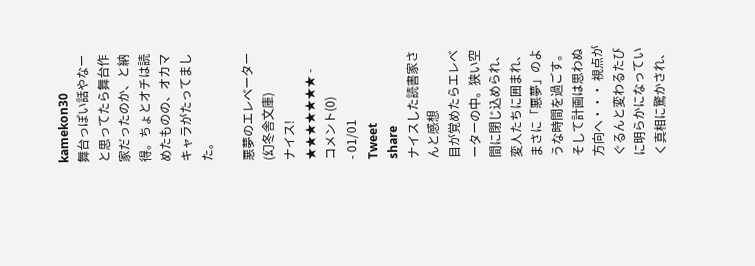kamekon30
舞台っぽい話やなーと思ってたら舞台作家だったのか、と納得。ちょとオチは読めたものの、オカマキャラがたってました。

悪夢のエレベーター (幻冬舎文庫)
ナイス! ★★★★★★★ -
コメント(0)
- 01/01
Tweet
share
ナイスした読書家さんと感想
目が覚めたらエレベーターの中。狭い空間に閉じ込められ、変人たちに囲まれ、まさに「悪夢」のような時間を過ごす。そして計画は思わぬ方向へ・・・ 視点がぐるんと変わるたびに明らかになっていく真相に驚かされ、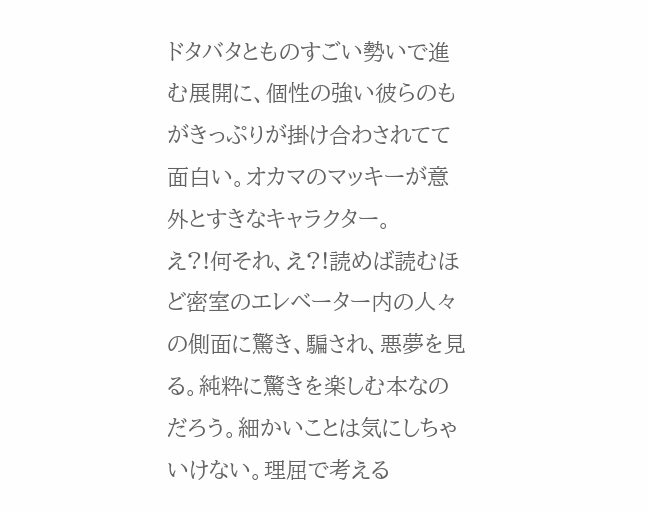ドタバタとものすごい勢いで進む展開に、個性の強い彼らのもがきっぷりが掛け合わされてて面白い。オカマのマッキーが意外とすきなキャラクター。
え?!何それ、え?!読めば読むほど密室のエレベーター内の人々の側面に驚き、騙され、悪夢を見る。純粋に驚きを楽しむ本なのだろう。細かいことは気にしちゃいけない。理屈で考える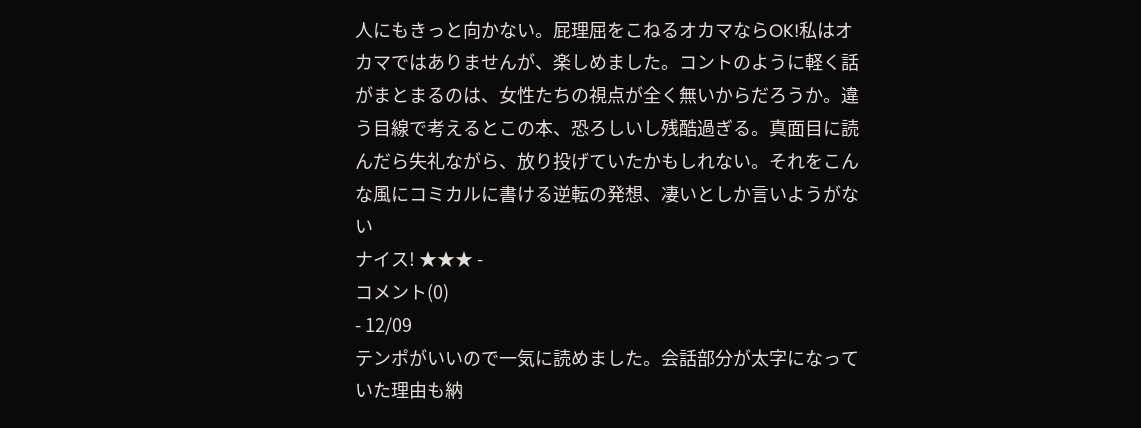人にもきっと向かない。屁理屈をこねるオカマならOK!私はオカマではありませんが、楽しめました。コントのように軽く話がまとまるのは、女性たちの視点が全く無いからだろうか。違う目線で考えるとこの本、恐ろしいし残酷過ぎる。真面目に読んだら失礼ながら、放り投げていたかもしれない。それをこんな風にコミカルに書ける逆転の発想、凄いとしか言いようがない
ナイス! ★★★ -
コメント(0)
- 12/09
テンポがいいので一気に読めました。会話部分が太字になっていた理由も納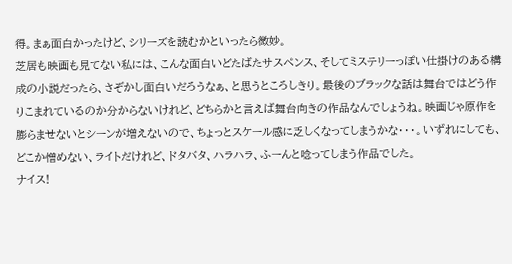得。まぁ面白かったけど、シリーズを読むかといったら微妙。
芝居も映画も見てない私には、こんな面白いどたばたサスペンス、そしてミステリーっぽい仕掛けのある構成の小説だったら、さぞかし面白いだろうなぁ、と思うところしきり。最後のブラックな話は舞台ではどう作りこまれているのか分からないけれど、どちらかと言えば舞台向きの作品なんでしょうね。映画じゃ原作を膨らませないとシーンが増えないので、ちょっとスケール感に乏しくなってしまうかな・・・。いずれにしても、どこか憎めない、ライトだけれど、ドタバタ、ハラハラ、ふーんと唸ってしまう作品でした。
ナイス!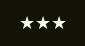★★★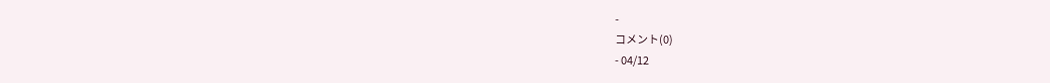-
コメント(0)
- 04/12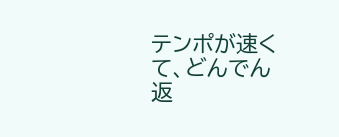テンポが速くて、どんでん返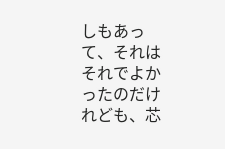しもあって、それはそれでよかったのだけれども、芯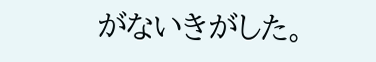がないきがした。